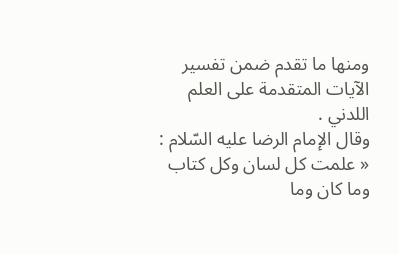ومنها ما تقدم ضمن تفسير الآيات المتقدمة على العلم اللدني .
وقال الإمام الرضا عليه السّلام : « علمت كل لسان وكل كتاب وما كان وما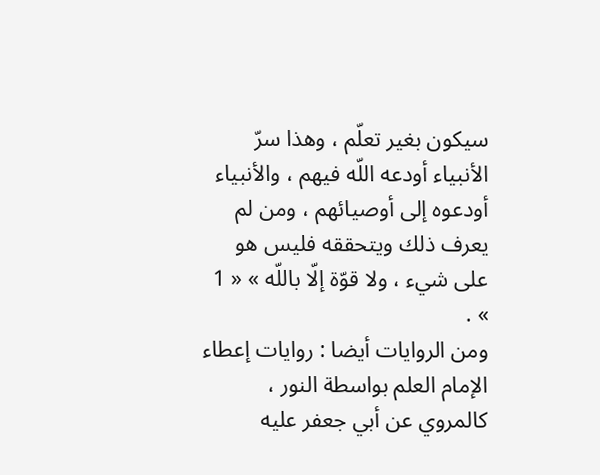سيكون بغير تعلّم ، وهذا سرّ الأنبياء أودعه اللّه فيهم ، والأنبياء أودعوه إلى أوصيائهم ، ومن لم يعرف ذلك ويتحققه فليس هو على شيء ، ولا قوّة إلّا باللّه » « 1 » .
ومن الروايات أيضا : روايات إعطاء الإمام العلم بواسطة النور ، كالمروي عن أبي جعفر عليه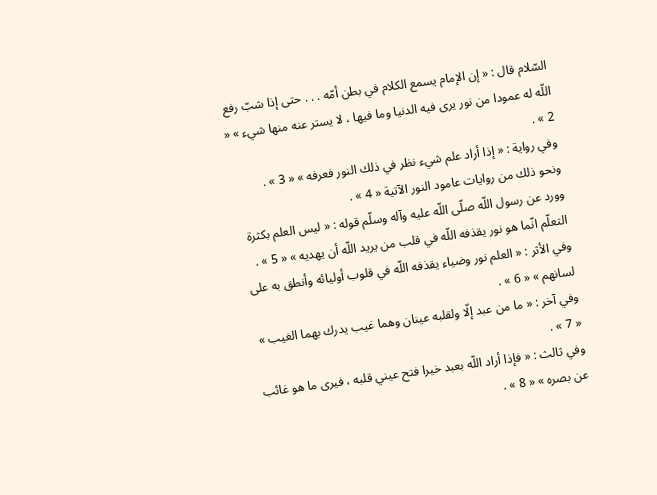السّلام قال : « إن الإمام يسمع الكلام في بطن أمّه . . . حتى إذا شبّ رفع اللّه له عمودا من نور يرى فيه الدنيا وما فيها ، لا يستر عنه منها شيء » « 2 » .
وفي رواية : « إذا أراد علم شيء نظر في ذلك النور فعرفه » « 3 » .
ونحو ذلك من روايات عامود النور الآتية « 4 » .
وورد عن رسول اللّه صلّى اللّه عليه وآله وسلّم قوله : « ليس العلم بكثرة التعلّم انّما هو نور يقذفه اللّه في قلب من يريد اللّه أن يهديه » « 5 » .
وفي الأثر : « العلم نور وضياء يقذفه اللّه في قلوب أوليائه وأنطق به على لسانهم » « 6 » .
وفي آخر : « ما من عبد إلّا ولقلبه عينان وهما غيب يدرك بهما الغيب » « 7 » .
وفي ثالث : « فإذا أراد اللّه بعبد خيرا فتح عيني قلبه ، فيرى ما هو غائب عن بصره » « 8 » .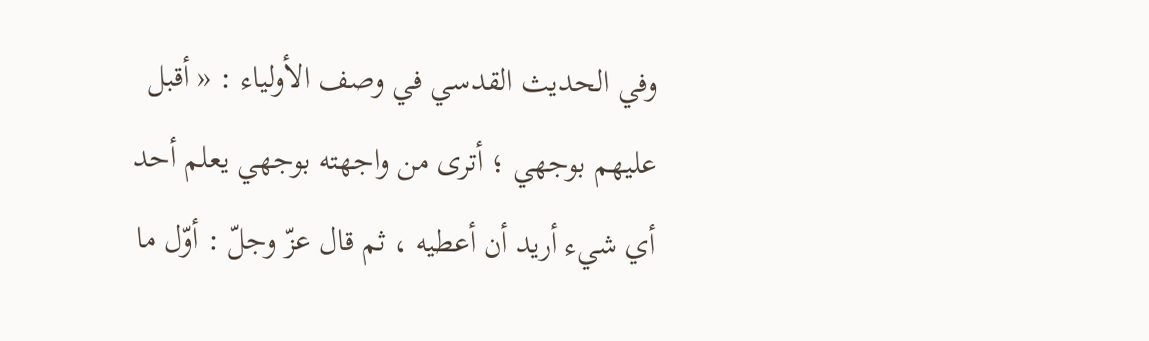وفي الحديث القدسي في وصف الأولياء : « أقبل عليهم بوجهي ؛ أترى من واجهته بوجهي يعلم أحد أي شيء أريد أن أعطيه ، ثم قال عزّ وجلّ : أوّل ما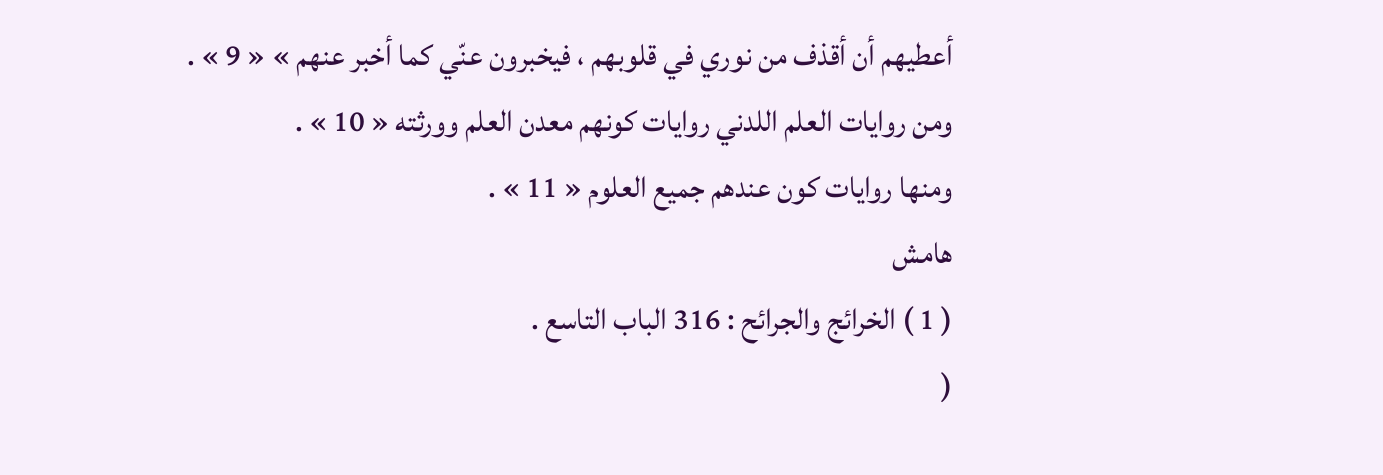أعطيهم أن أقذف من نوري في قلوبهم ، فيخبرون عنّي كما أخبر عنهم » « 9 » .
ومن روايات العلم اللدني روايات كونهم معدن العلم وورثته « 10 » .
ومنها روايات كون عندهم جميع العلوم « 11 » .
هامش
( 1 ) الخرائج والجرائح : 316 الباب التاسع .
(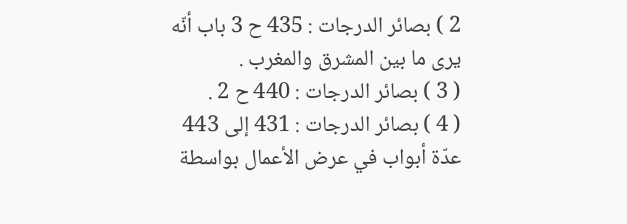2 ) بصائر الدرجات : 435 ح 3 باب أنّه يرى ما بين المشرق والمغرب .
( 3 ) بصائر الدرجات : 440 ح 2 .
( 4 ) بصائر الدرجات : 431 إلى 443 عدّة أبواب في عرض الأعمال بواسطة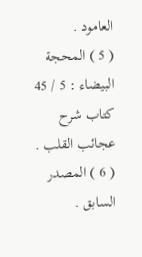العامود .
( 5 ) المحجة البيضاء : 5 / 45 كتاب شرح عجائب القلب .
( 6 ) المصدر السابق .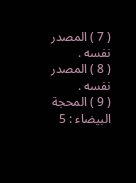( 7 ) المصدر نفسه .
( 8 ) المصدر نفسه .
( 9 ) المحجة البيضاء : 5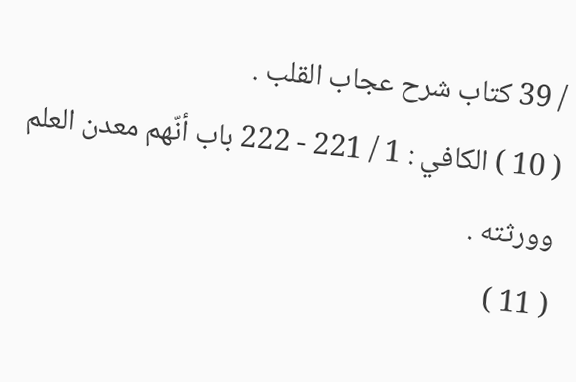/ 39 كتاب شرح عجاب القلب .
( 10 ) الكافي : 1 / 221 - 222 باب أنّهم معدن العلم وورثته .
( 11 )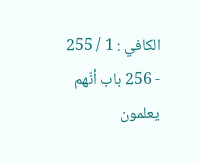الكافي : 1 / 255 - 256 باب أنّهم يعلمون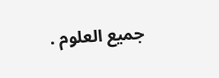جميع العلوم .